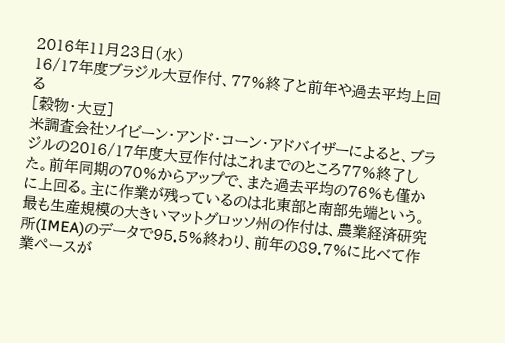2016年11月23日(水)
16/17年度ブラジル大豆作付、77%終了と前年や過去平均上回る
[穀物・大豆]
米調査会社ソイビーン・アンド・コーン・アドバイザーによると、ブラジルの2016/17年度大豆作付はこれまでのところ77%終了した。前年同期の70%からアップで、また過去平均の76%も僅かに上回る。主に作業が残っているのは北東部と南部先端という。
最も生産規模の大きいマットグロッソ州の作付は、農業経済研究所(IMEA)のデータで95.5%終わり、前年の89.7%に比べて作業ペースが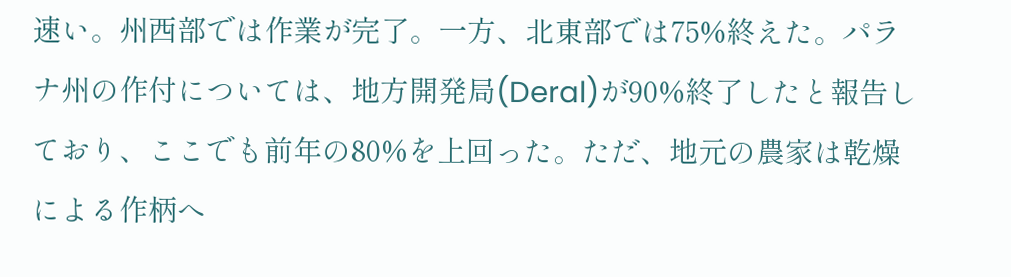速い。州西部では作業が完了。一方、北東部では75%終えた。パラナ州の作付については、地方開発局(Deral)が90%終了したと報告しており、ここでも前年の80%を上回った。ただ、地元の農家は乾燥による作柄へ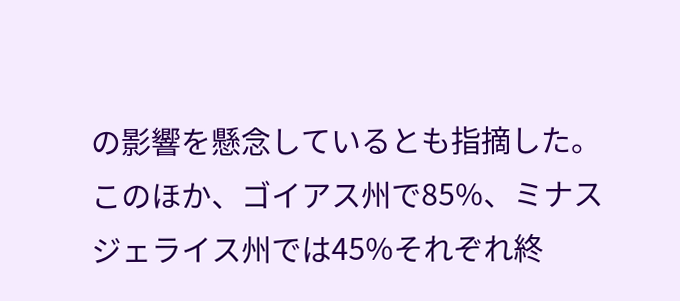の影響を懸念しているとも指摘した。このほか、ゴイアス州で85%、ミナスジェライス州では45%それぞれ終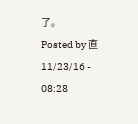了。
Posted by 直 11/23/16 - 08:28